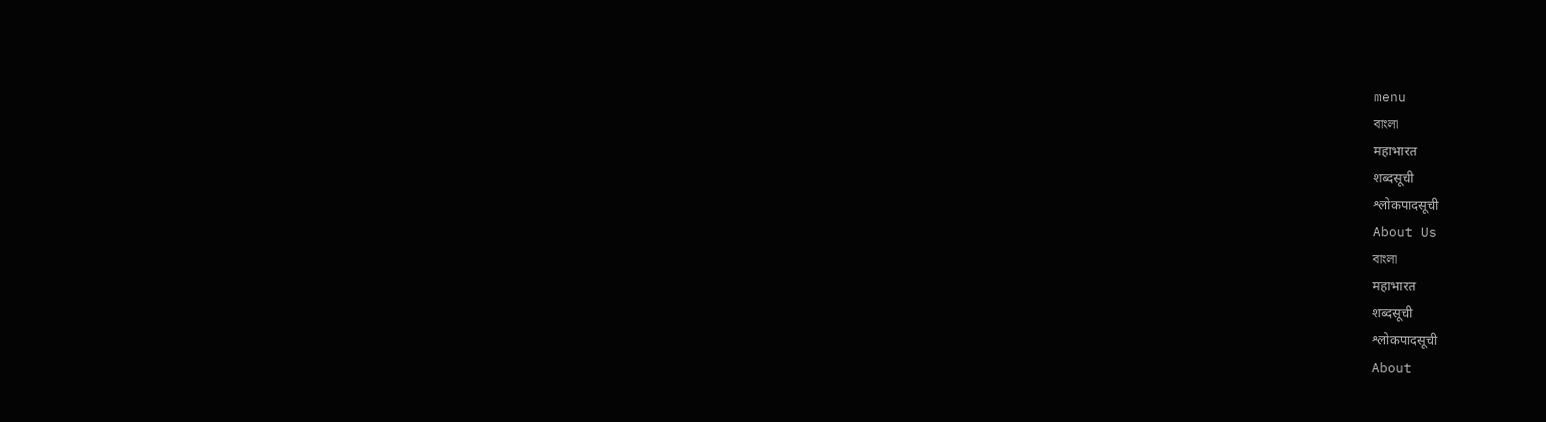menu
বাংলা
महाभारत
शब्दसूची
श्लोकपादसूची
About Us
বাংলা
महाभारत
शब्दसूची
श्लोकपादसूची
About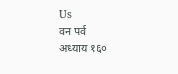Us
वन पर्व
अध्याय १६०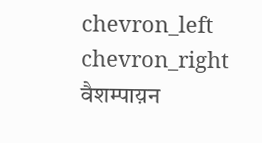chevron_left
chevron_right
वैशम्पाय़न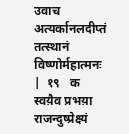उवाच
अत्यर्कानलदीप्तं तत्स्थानं विष्णोर्महात्मनः |  १९   क
स्वय़ैव प्रभय़ा राजन्दुष्प्रेक्ष्यं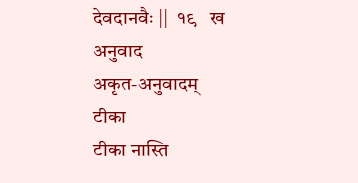देवदानवैः ||  १९   ख
अनुवाद
अकृत-अनुवादम्
टीका
टीका नास्ति